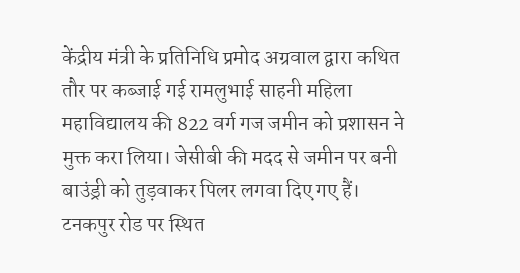केंद्रीय मंत्री के प्रतिनिधि प्रमोद अग्रवाल द्वारा कथित तौर पर कब्जाई गई रामलुभाई साहनी महिला महाविद्यालय की 822 वर्ग गज जमीन को प्रशासन ने मुक्त करा लिया। जेसीबी की मदद से जमीन पर बनी बाउंड्री को तुड़वाकर पिलर लगवा दिए गए हैं।
टनकपुर रोड पर स्थित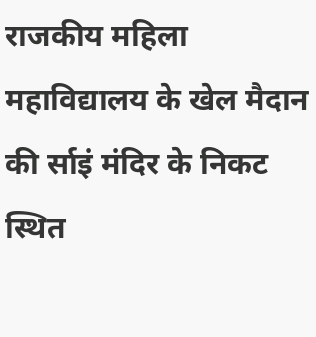राजकीय महिला महाविद्यालय के खेल मैदान की र्साइं मंदिर के निकट स्थित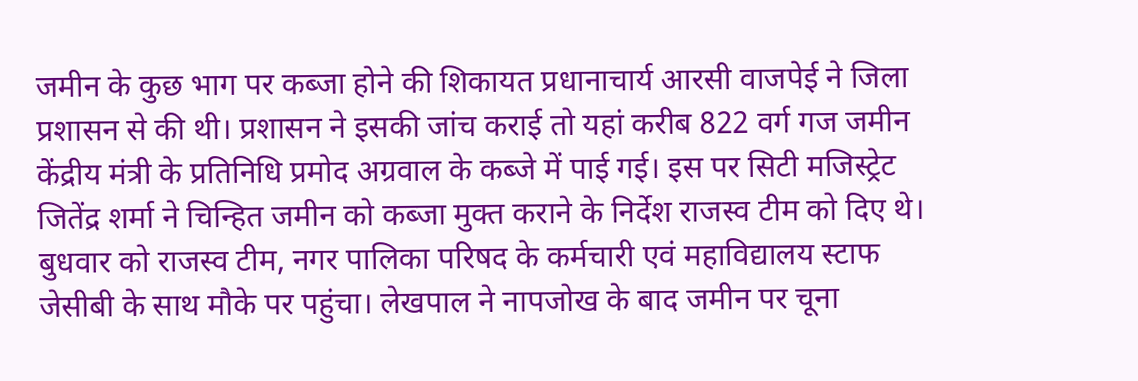जमीन के कुछ भाग पर कब्जा होने की शिकायत प्रधानाचार्य आरसी वाजपेई ने जिला प्रशासन से की थी। प्रशासन ने इसकी जांच कराई तो यहां करीब 822 वर्ग गज जमीन केंद्रीय मंत्री के प्रतिनिधि प्रमोद अग्रवाल के कब्जे में पाई गई। इस पर सिटी मजिस्ट्रेट जितेंद्र शर्मा ने चिन्हित जमीन को कब्जा मुक्त कराने के निर्देश राजस्व टीम को दिए थे। बुधवार को राजस्व टीम, नगर पालिका परिषद के कर्मचारी एवं महाविद्यालय स्टाफ जेसीबी के साथ मौके पर पहुंचा। लेखपाल ने नापजोख के बाद जमीन पर चूना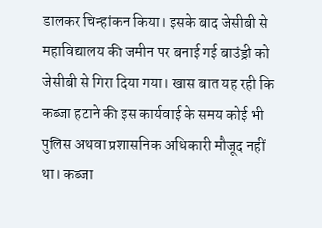डालकर चिन्हांकन किया। इसके बाद जेसीबी से महाविद्यालय की जमीन पर बनाई गई बाउंड्री को जेसीबी से गिरा दिया गया। खास बात यह रही कि कब्जा हटाने की इस कार्यवाई के समय कोई भी पुलिस अथवा प्रशासनिक अधिकारी मौजूद नहीं था। कब्जा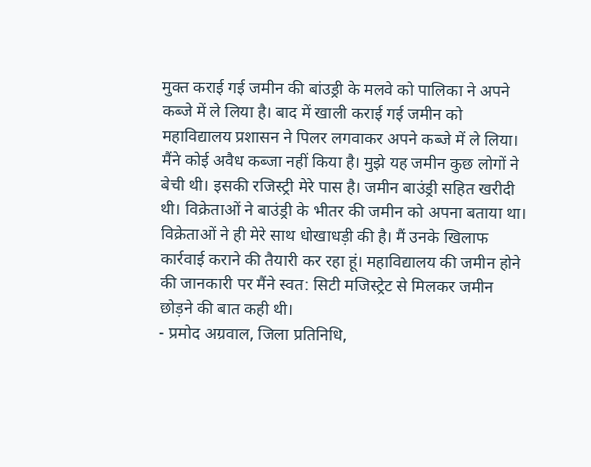मुक्त कराई गई जमीन की बांउड्री के मलवे को पालिका ने अपने कब्जे में ले लिया है। बाद में खाली कराई गई जमीन को महाविद्यालय प्रशासन ने पिलर लगवाकर अपने कब्जे में ले लिया।
मैंने कोई अवैध कब्जा नहीं किया है। मुझे यह जमीन कुछ लोगों ने बेची थी। इसकी रजिस्ट्री मेरे पास है। जमीन बाउंड्री सहित खरीदी थी। विक्रेताओं ने बाउंड्री के भीतर की जमीन को अपना बताया था। विक्रेताओं ने ही मेरे साथ धोखाधड़ी की है। मैं उनके खिलाफ कार्रवाई कराने की तैयारी कर रहा हूं। महाविद्यालय की जमीन होने की जानकारी पर मैंने स्वत: सिटी मजिस्ट्रेट से मिलकर जमीन छोड़ने की बात कही थी।
- प्रमोद अग्रवाल, जिला प्रतिनिधि,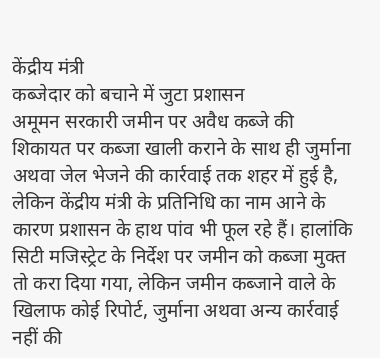केंद्रीय मंत्री
कब्जेदार को बचाने में जुटा प्रशासन
अमूमन सरकारी जमीन पर अवैध कब्जे की शिकायत पर कब्जा खाली कराने के साथ ही जुर्माना अथवा जेल भेजने की कार्रवाई तक शहर में हुई है, लेकिन केंद्रीय मंत्री के प्रतिनिधि का नाम आने के कारण प्रशासन के हाथ पांव भी फूल रहे हैं। हालांकि सिटी मजिस्ट्रेट के निर्देश पर जमीन को कब्जा मुक्त तो करा दिया गया, लेकिन जमीन कब्जाने वाले के खिलाफ कोई रिपोर्ट, जुर्माना अथवा अन्य कार्रवाई नहीं की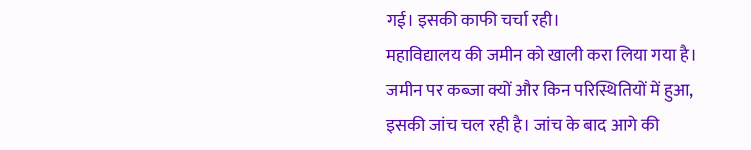गई। इसकी काफी चर्चा रही।
महाविद्यालय की जमीन को खाली करा लिया गया है। जमीन पर कब्जा क्यों और किन परिस्थितियों में हुआ, इसकी जांच चल रही है। जांच के बाद आगे की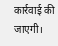कार्रवाई की जाएगी।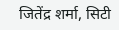जितेंद्र शर्मा, सिटी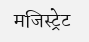मजिस्ट्रेट